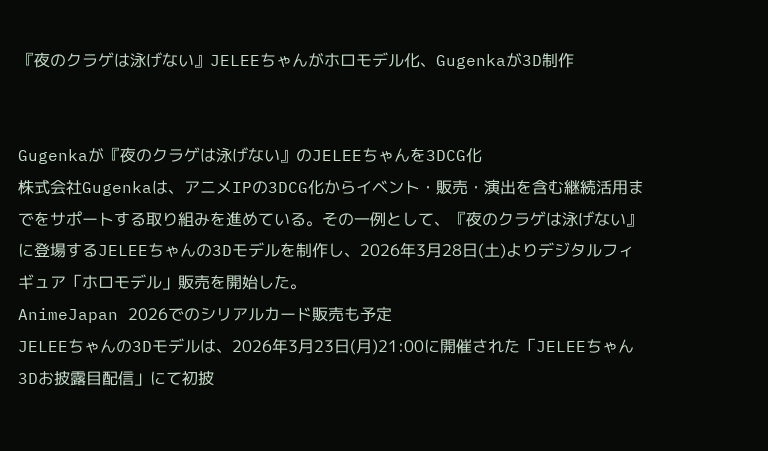『夜のクラゲは泳げない』JELEEちゃんがホロモデル化、Gugenkaが3D制作


Gugenkaが『夜のクラゲは泳げない』のJELEEちゃんを3DCG化
株式会社Gugenkaは、アニメIPの3DCG化からイベント・販売・演出を含む継続活用までをサポートする取り組みを進めている。その一例として、『夜のクラゲは泳げない』に登場するJELEEちゃんの3Dモデルを制作し、2026年3月28日(土)よりデジタルフィギュア「ホロモデル」販売を開始した。
AnimeJapan 2026でのシリアルカード販売も予定
JELEEちゃんの3Dモデルは、2026年3月23日(月)21:00に開催された「JELEEちゃん3Dお披露目配信」にて初披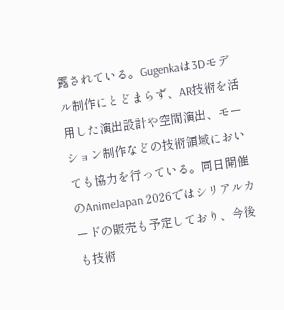露されている。Gugenkaは3Dモデル制作にとどまらず、AR技術を活用した演出設計や空間演出、モーション制作などの技術領域においても協力を行っている。同日開催のAnimeJapan 2026ではシリアルカードの販売も予定しており、今後も技術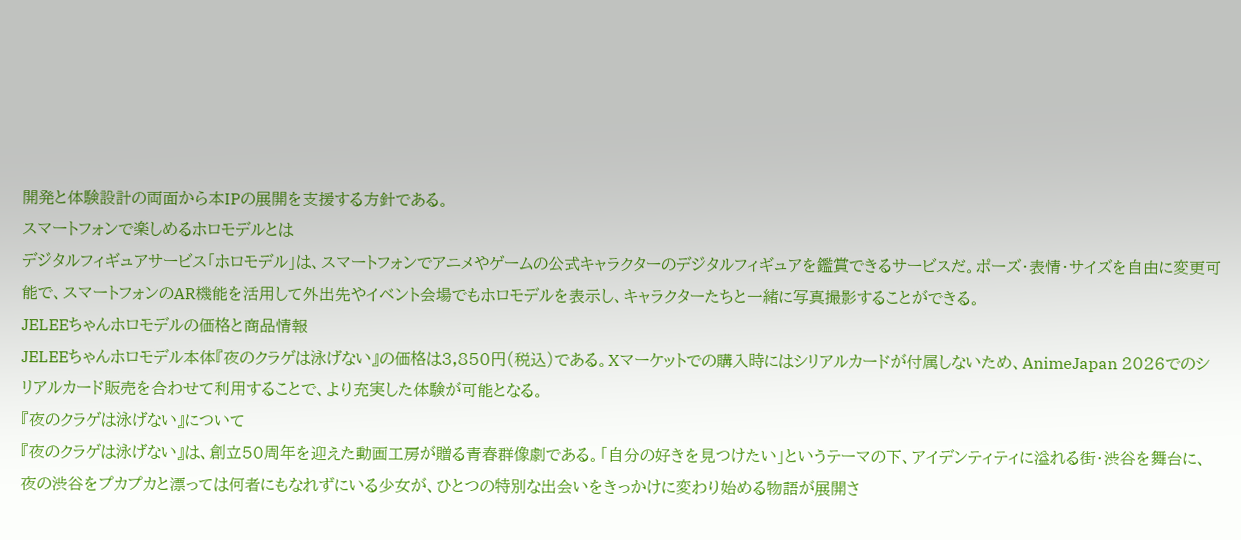開発と体験設計の両面から本IPの展開を支援する方針である。
スマートフォンで楽しめるホロモデルとは
デジタルフィギュアサービス「ホロモデル」は、スマートフォンでアニメやゲームの公式キャラクターのデジタルフィギュアを鑑賞できるサービスだ。ポーズ・表情・サイズを自由に変更可能で、スマートフォンのAR機能を活用して外出先やイベント会場でもホロモデルを表示し、キャラクターたちと一緒に写真撮影することができる。
JELEEちゃんホロモデルの価格と商品情報
JELEEちゃんホロモデル本体『夜のクラゲは泳げない』の価格は3,850円(税込)である。Xマーケットでの購入時にはシリアルカードが付属しないため、AnimeJapan 2026でのシリアルカード販売を合わせて利用することで、より充実した体験が可能となる。
『夜のクラゲは泳げない』について
『夜のクラゲは泳げない』は、創立50周年を迎えた動画工房が贈る青春群像劇である。「自分の好きを見つけたい」というテーマの下、アイデンティティに溢れる街・渋谷を舞台に、夜の渋谷をプカプカと漂っては何者にもなれずにいる少女が、ひとつの特別な出会いをきっかけに変わり始める物語が展開さ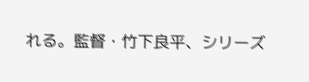れる。監督・竹下良平、シリーズ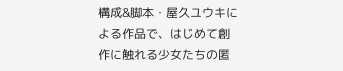構成&脚本・屋久ユウキによる作品で、はじめて創作に触れる少女たちの匿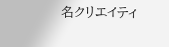名クリエイティ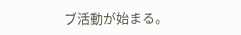ブ活動が始まる。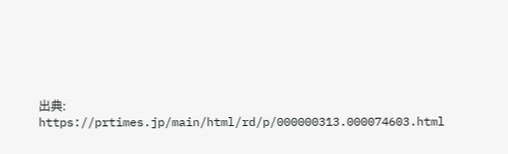出典: https://prtimes.jp/main/html/rd/p/000000313.000074603.html